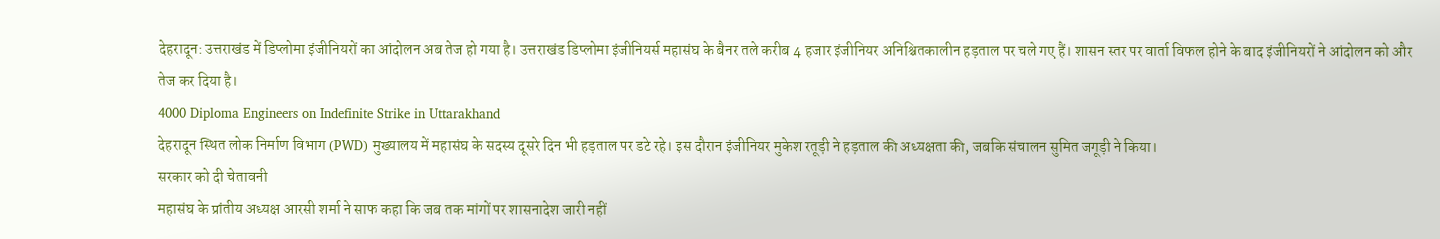देहरादून: उत्तराखंड में डिप्लोमा इंजीनियरों का आंदोलन अब तेज हो गया है। उत्तराखंड डिप्लोमा इंजीनियर्स महासंघ के बैनर तले करीब 4 हजार इंजीनियर अनिश्चितकालीन हड़ताल पर चले गए हैं। शासन स्तर पर वार्ता विफल होने के बाद इंजीनियरों ने आंदोलन को और तेज कर दिया है।
4000 Diploma Engineers on Indefinite Strike in Uttarakhand
देहरादून स्थित लोक निर्माण विभाग (PWD) मुख्यालय में महासंघ के सदस्य दूसरे दिन भी हड़ताल पर डटे रहे। इस दौरान इंजीनियर मुकेश रतूड़ी ने हड़ताल की अध्यक्षता की, जबकि संचालन सुमित जगूड़ी ने किया।
सरकार को दी चेतावनी
महासंघ के प्रांतीय अध्यक्ष आरसी शर्मा ने साफ कहा कि जब तक मांगों पर शासनादेश जारी नहीं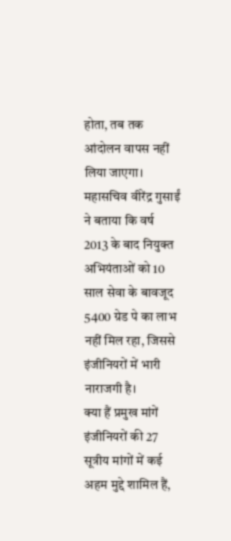होता, तब तक आंदोलन वापस नहीं लिया जाएगा। महासचिव वीरेंद्र गुसाईं ने बताया कि वर्ष 2013 के बाद नियुक्त अभियंताओं को 10 साल सेवा के बावजूद 5400 ग्रेड पे का लाभ नहीं मिल रहा, जिससे इंजीनियरों में भारी नाराजगी है।
क्या हैं प्रमुख मांगें
इंजीनियरों की 27 सूत्रीय मांगों में कई अहम मुद्दे शामिल हैं,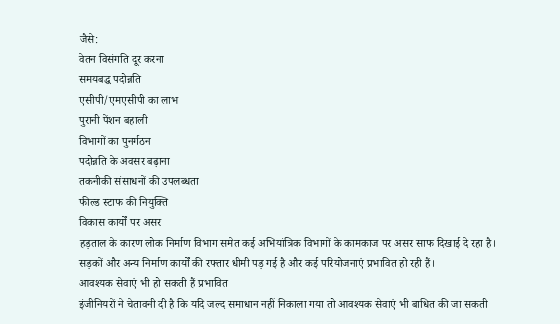जैसे:
वेतन विसंगति दूर करना
समयबद्ध पदोन्नति
एसीपी/एमएसीपी का लाभ
पुरानी पेंशन बहाली
विभागों का पुनर्गठन
पदोन्नति के अवसर बढ़ाना
तकनीकी संसाधनों की उपलब्धता
फील्ड स्टाफ की नियुक्ति
विकास कार्यों पर असर
हड़ताल के कारण लोक निर्माण विभाग समेत कई अभियांत्रिक विभागों के कामकाज पर असर साफ दिखाई दे रहा है। सड़कों और अन्य निर्माण कार्यों की रफ्तार धीमी पड़ गई है और कई परियोजनाएं प्रभावित हो रही हैं।
आवश्यक सेवाएं भी हो सकती हैं प्रभावित
इंजीनियरों ने चेतावनी दी है कि यदि जल्द समाधान नहीं निकाला गया तो आवश्यक सेवाएं भी बाधित की जा सकती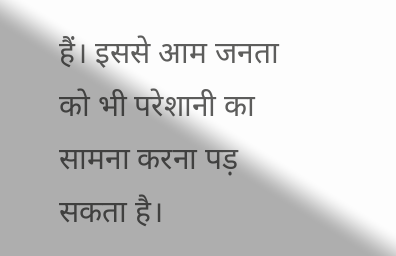हैं। इससे आम जनता को भी परेशानी का सामना करना पड़ सकता है।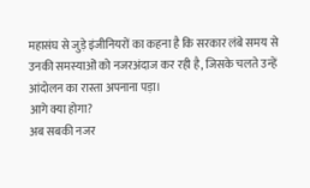महासंघ से जुड़े इंजीनियरों का कहना है कि सरकार लंबे समय से उनकी समस्याओं को नजरअंदाज कर रही है, जिसके चलते उन्हें आंदोलन का रास्ता अपनाना पड़ा।
आगे क्या होगा?
अब सबकी नजर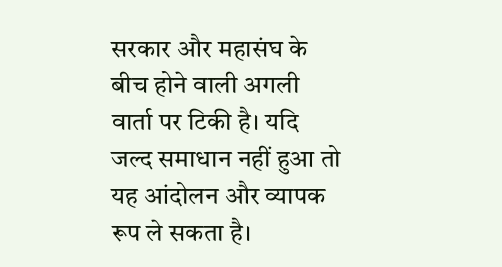सरकार और महासंघ के बीच होने वाली अगली वार्ता पर टिकी है। यदि जल्द समाधान नहीं हुआ तो यह आंदोलन और व्यापक रूप ले सकता है।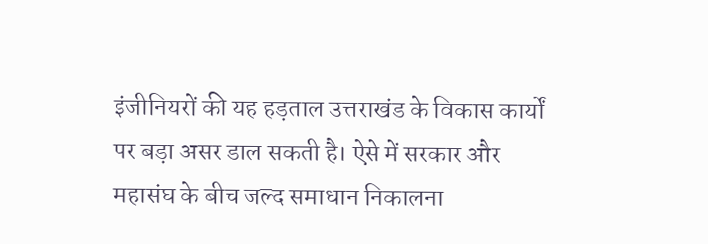इंजीनियरों की यह हड़ताल उत्तराखंड के विकास कार्यों पर बड़ा असर डाल सकती है। ऐसे में सरकार और महासंघ के बीच जल्द समाधान निकालना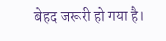बेहद जरूरी हो गया है।